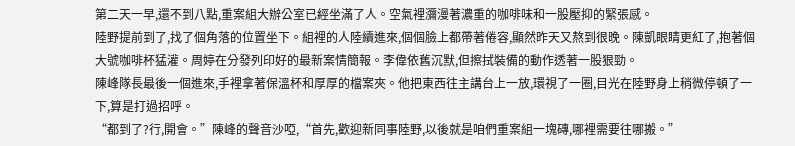第二天一早,還不到八點,重案組大辦公室已經坐滿了人。空氣裡瀰漫著濃重的咖啡味和一股壓抑的緊張感。
陸野提前到了,找了個角落的位置坐下。組裡的人陸續進來,個個臉上都帶著倦容,顯然昨天又熬到很晚。陳凱眼睛更紅了,抱著個大號咖啡杯猛灌。周婷在分發列印好的最新案情簡報。李偉依舊沉默,但擦拭裝備的動作透著一股狠勁。
陳峰隊長最後一個進來,手裡拿著保溫杯和厚厚的檔案夾。他把東西往主講台上一放,環視了一圈,目光在陸野身上稍微停頓了一下,算是打過招呼。
“都到了?行,開會。”陳峰的聲音沙啞,“首先,歡迎新同事陸野,以後就是咱們重案組一塊磚,哪裡需要往哪搬。”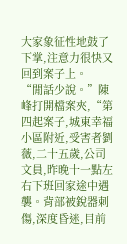大家象征性地鼓了下掌,注意力很快又回到案子上。
“閒話少說。”陳峰打開檔案夾,“第四起案子,城東幸福小區附近,受害者劉薇,二十五歲,公司文員,昨晚十一點左右下班回家途中遇襲。背部被銳器刺傷,深度昏迷,目前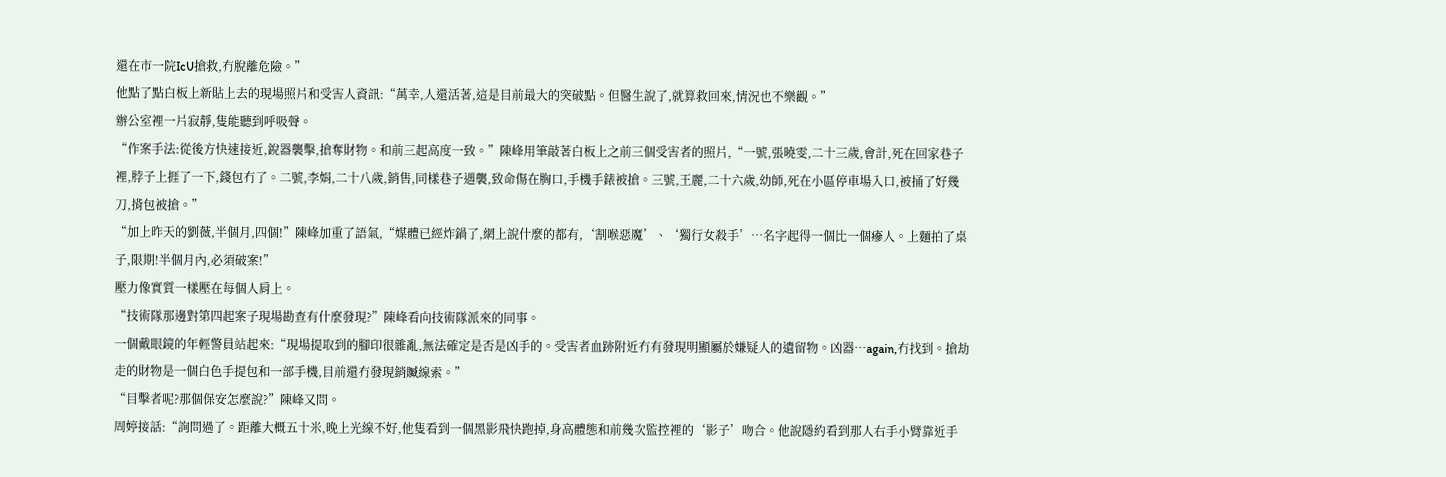還在市一院IcU搶救,冇脫離危險。”
他點了點白板上新貼上去的現場照片和受害人資訊:“萬幸,人還活著,這是目前最大的突破點。但醫生說了,就算救回來,情況也不樂觀。”
辦公室裡一片寂靜,隻能聽到呼吸聲。
“作案手法:從後方快速接近,銳器襲擊,搶奪財物。和前三起高度一致。”陳峰用筆敲著白板上之前三個受害者的照片,“一號,張曉雯,二十三歲,會計,死在回家巷子裡,脖子上捱了一下,錢包冇了。二號,李娟,二十八歲,銷售,同樣巷子遇襲,致命傷在胸口,手機手錶被搶。三號,王麗,二十六歲,幼師,死在小區停車場入口,被捅了好幾刀,揹包被搶。”
“加上昨天的劉薇,半個月,四個!”陳峰加重了語氣,“媒體已經炸鍋了,網上說什麼的都有,‘割喉惡魔’、‘獨行女殺手’…名字起得一個比一個瘮人。上麵拍了桌子,限期!半個月內,必須破案!”
壓力像實質一樣壓在每個人肩上。
“技術隊那邊對第四起案子現場勘查有什麼發現?”陳峰看向技術隊派來的同事。
一個戴眼鏡的年輕警員站起來:“現場提取到的腳印很雜亂,無法確定是否是凶手的。受害者血跡附近冇有發現明顯屬於嫌疑人的遺留物。凶器…again,冇找到。搶劫走的財物是一個白色手提包和一部手機,目前還冇發現銷贓線索。”
“目擊者呢?那個保安怎麼說?”陳峰又問。
周婷接話:“詢問過了。距離大概五十米,晚上光線不好,他隻看到一個黑影飛快跑掉,身高體態和前幾次監控裡的‘影子’吻合。他說隱約看到那人右手小臂靠近手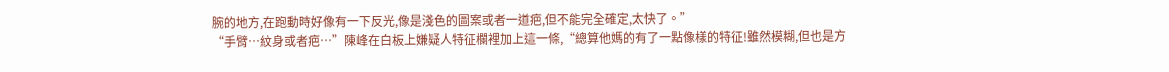腕的地方,在跑動時好像有一下反光,像是淺色的圖案或者一道疤,但不能完全確定,太快了。”
“手臂…紋身或者疤…”陳峰在白板上嫌疑人特征欄裡加上這一條,“總算他媽的有了一點像樣的特征!雖然模糊,但也是方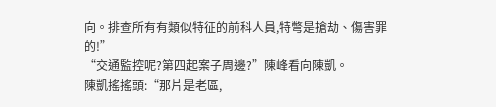向。排查所有有類似特征的前科人員,特彆是搶劫、傷害罪的!”
“交通監控呢?第四起案子周邊?”陳峰看向陳凱。
陳凱搖搖頭:“那片是老區,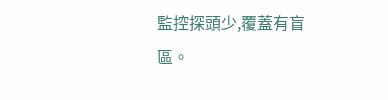監控探頭少,覆蓋有盲區。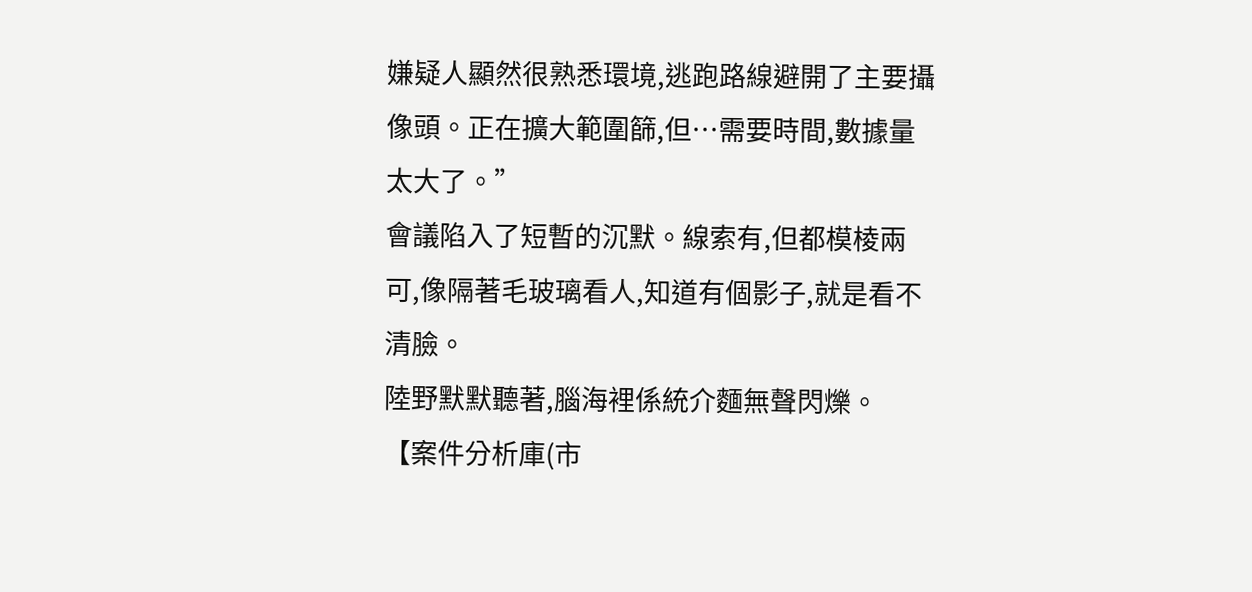嫌疑人顯然很熟悉環境,逃跑路線避開了主要攝像頭。正在擴大範圍篩,但…需要時間,數據量太大了。”
會議陷入了短暫的沉默。線索有,但都模棱兩可,像隔著毛玻璃看人,知道有個影子,就是看不清臉。
陸野默默聽著,腦海裡係統介麵無聲閃爍。
【案件分析庫(市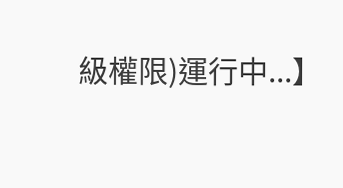級權限)運行中...】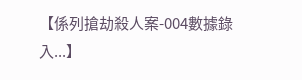【係列搶劫殺人案-004數據錄入...】